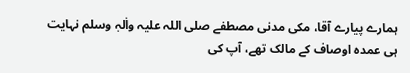ہمارے پیارے آقا، مکی مدنی مصطفے صلی اللہ علیہ واٰلہٖ وسلم نہایت ہی عمدہ اوصاف کے مالک تھے، آپ کی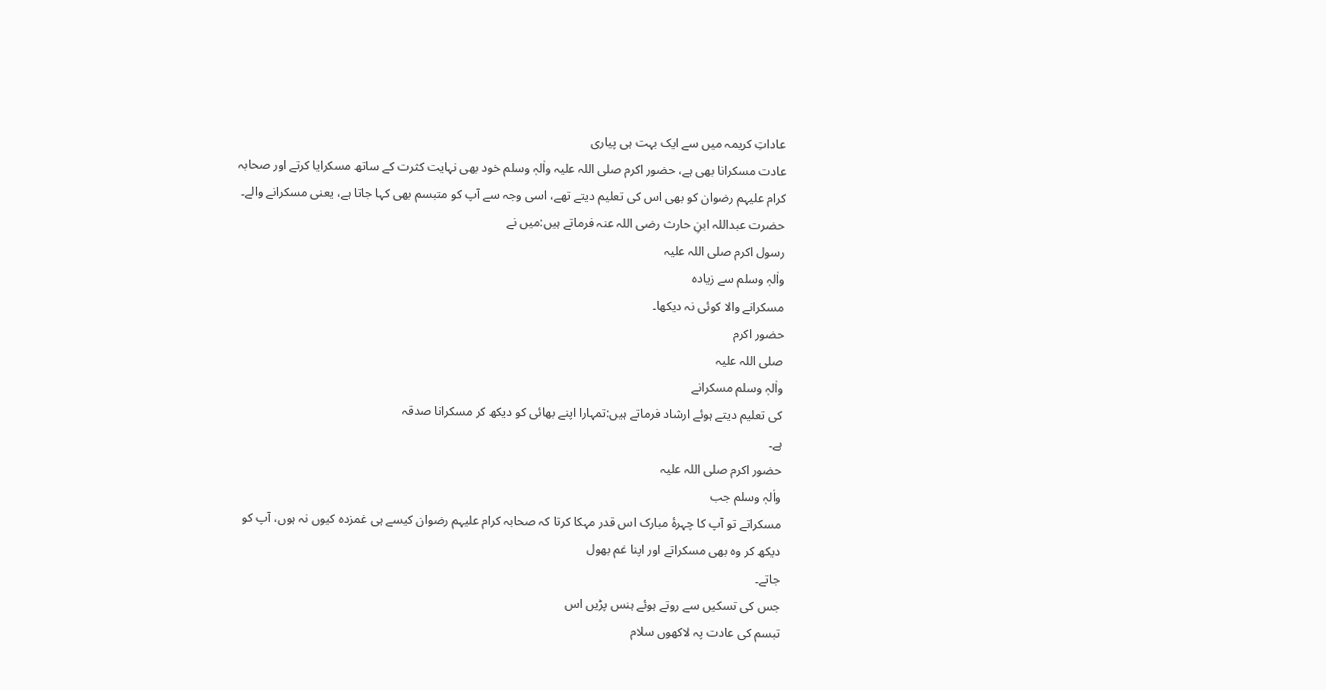عاداتِ کریمہ میں سے ایک بہت ہی پیاری
عادت مسکرانا بھی ہے، حضور اکرم صلی اللہ علیہ واٰلہٖ وسلم خود بھی نہایت کثرت کے ساتھ مسکرایا کرتے اور صحابہ کرام علیہم رضوان کو بھی اس کی تعلیم دیتے تھے، اسی وجہ سے آپ کو متبسم بھی کہا جاتا ہے، یعنی مسکرانے والے۔
حضرت عبداللہ ابنِ حارث رضی اللہ عنہ فرماتے ہیں:میں نے
رسول اکرم صلی اللہ علیہ
واٰلہٖ وسلم سے زیادہ
مسکرانے والا کوئی نہ دیکھا۔
حضور اکرم
صلی اللہ علیہ
واٰلہٖ وسلم مسکرانے
کی تعلیم دیتے ہوئے ارشاد فرماتے ہیں:تمہارا اپنے بھائی کو دیکھ کر مسکرانا صدقہ
ہے۔
حضور اکرم صلی اللہ علیہ
واٰلہٖ وسلم جب
مسکراتے تو آپ کا چہرۂ مبارک اس قدر مہکا کرتا کہ صحابہ کرام علیہم رضوان کیسے ہی غمزدہ کیوں نہ ہوں، آپ کو دیکھ کر وہ بھی مسکراتے اور اپنا غم بھول
جاتے۔
جس کی تسکیں سے روتے ہوئے ہنس پڑیں اس
تبسم کی عادت پہ لاکھوں سلام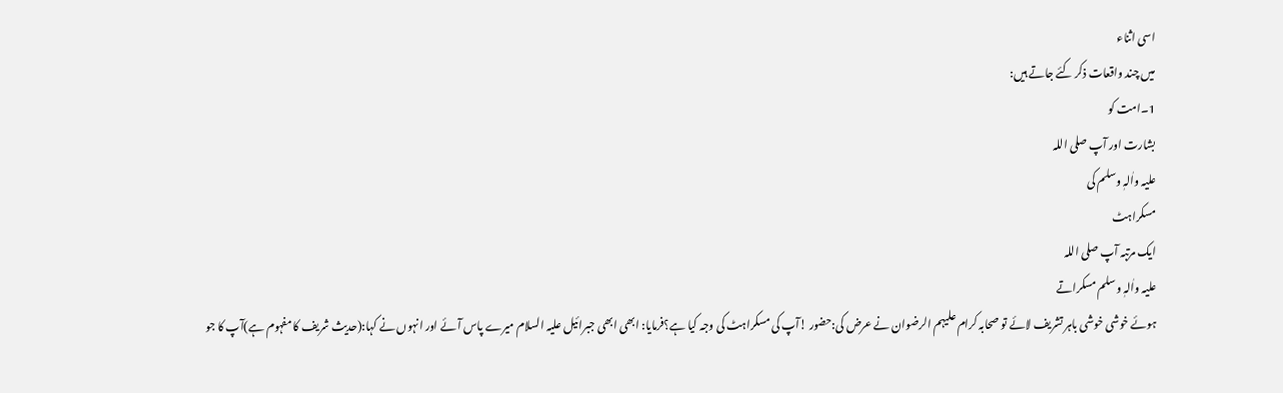اسی اثناء
میں چند واقعات ذکر کئے جاتے ہیں:
1۔امت کو
بشارت اور آپ صلی اللہ
علیہ واٰلہٖ وسلم کی
مسکراہٹ
ایک مرتبہ آپ صلی اللہ
علیہ واٰلہٖ وسلم مسکراتے
ہوئے خوشی خوشی باہر تشریف لائے تو صحابہ کرام علیہم الرضوان نے عرض کی:حضور !آپ کی مسکراہٹ کی وجہ کیا ہے؟فرمایا: ابھی ابھی جبرائیل علیہ السلام میرے پاس آئے اور انہوں نے کہا:(حدیث شریف کا مفہوم ہے)آپ کا جو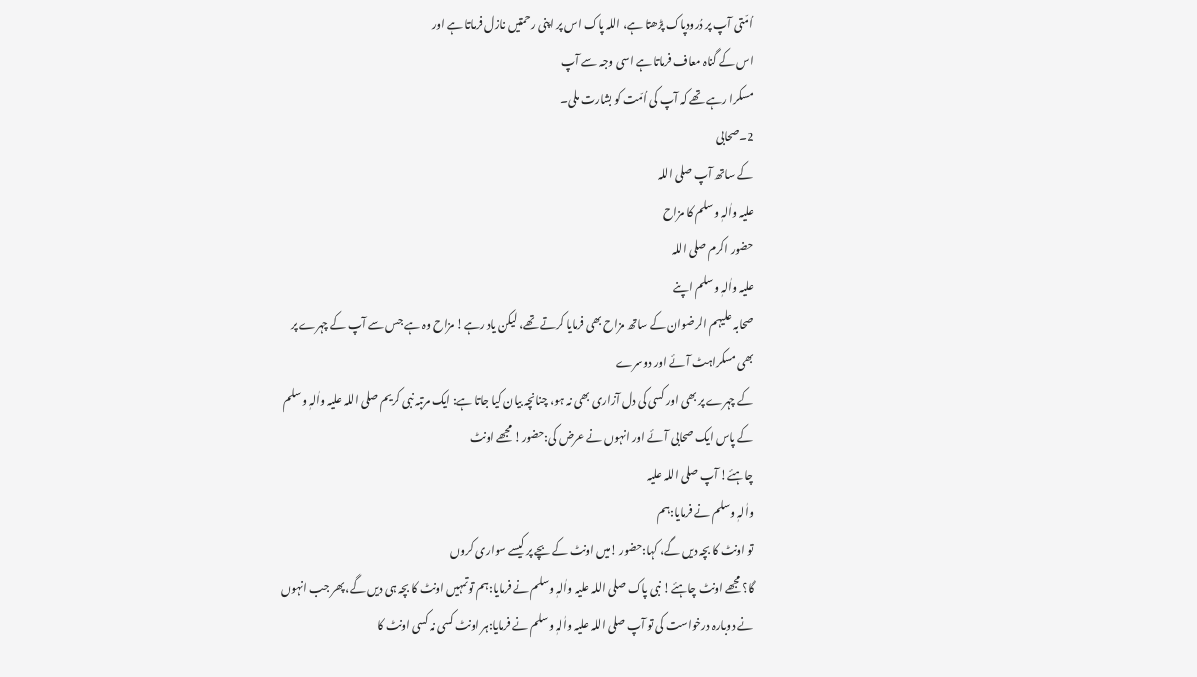اُمّتی آپ پر دُرودپاک پڑھتا ہے، اللہ پاک اس پر اپنی رحمتیں نازل فرماتا ہے اور
اس کے گناہ معاف فرماتا ہے اسی وجہ سے آپ
مسکرا رہے تھے کہ آپ کی اُمّت کو بشارت ملی۔
2۔صحابی
کے ساتھ آپ صلی اللہ
علیہ واٰلہٖ وسلم کا مزاح
حضور اکرم صلی اللہ
علیہ واٰلہٖ وسلم اپنے
صحابہ علیہم الرضوان کے ساتھ مزاح بھی فرمایا کرتے تھے، لیکن یاد رہے! مزاح وہ ہے جس سے آپ کے چہرے پر بھی مسکراہٹ آئے اور دوسرے
کے چہرے پر بھی اور کسی کی دل آزاری بھی نہ ہو، چنانچہ بیان کیا جاتا ہے: ایک مرتبہ نبی کریم صلی اللہ علیہ واٰلہٖ وسلم کے پاس ایک صحابی آئے اور انہوں نے عرض کی:حضور! مجھے اونٹ
چاہئے! آپ صلی اللہ علیہ
واٰلہٖ وسلم نے فرمایا:ہم
تو اونٹ کا بچہ دیں گے، کہا:حضور !میں اونٹ کے بچے پر کیسے سواری کروں
گا؟ مجھے اونٹ چاہئے! نبی پاک صلی اللہ علیہ واٰلہٖ وسلم نے فرمایا:ہم توتمہیں اونٹ کا بچہ ہی دیں گے،پھر جب انہوں
نے دوبارہ درخواست کی تو آپ صلی اللہ علیہ واٰلہٖ وسلم نے فرمایا:ہر اونٹ کسی نہ کسی اونٹ کا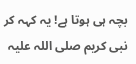بچہ ہی ہوتا ہے! یہ کہہ کر نبی کریم صلی اللہ علیہ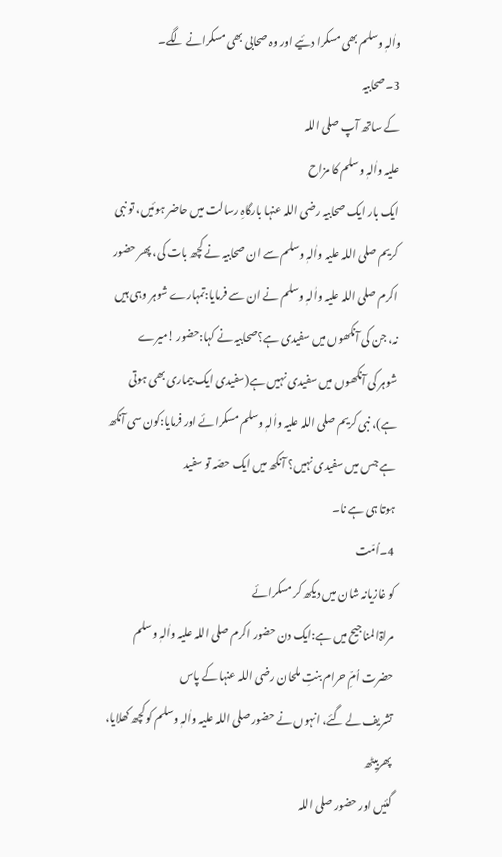واٰلہٖ وسلم بھی مسکرا دئیے اور وہ صحابی بھی مسکرانے لگے۔
3۔صحابیہ
کے ساتھ آپ صلی اللہ
علیہ واٰلہٖ وسلم کا مزاح
ایک بار ایک صحابیہ رضی اللہ عنہا بارگاہِ رسالت میں حاضر ہوئیں، تو نبی کریم صلی اللہ علیہ واٰلہٖ وسلم سے ان صحابیہ نے کچھ بات کی، پھر حضور اکرم صلی اللہ علیہ واٰلہٖ وسلم نے ان سے فرمایا:تمہارے شوہر وہی ہیں نہ، جن کی آنکھوں میں سفیدی ہے؟صحابیہ نے کہا:حضور !میرے
شوہر کی آنکھوں میں سفیدی نہیں ہے(سفیدی ایک بیماری بھی ہوتی ہے)، نبی کریم صلی اللہ علیہ واٰلہٖ وسلم مسکرائے اور فرمایا:کون سی آنکھ ہے جس میں سفیدی نہیں؟ آنکھ میں ایک حصّہ تو سفید
ہوتا ہی ہے نا۔
4۔اُمّت
کو غازیانہ شان میں دیکھ کر مسکرائے
مراۃالمناجیح میں ہے:ایک دن حضور اکرم صلی اللہ علیہ واٰلہٖ وسلم حضرت اُمِّ حرام بنتِ ملحان رضی اللہ عنہا کے پاس
تشریف لے گئے، انہوں نے حضور صلی اللہ علیہ واٰلہٖ وسلم کو کچھ کھلایا، پھربیٹھ
گئیں اور حضور صلی اللہ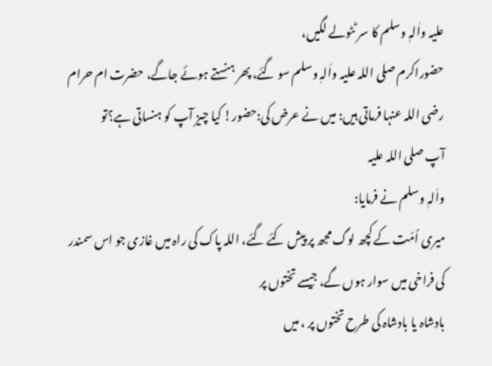علیہ واٰلہٖ وسلم کا سر ٹٹولے لگیں،
حضوراکرم صلی اللہ علیہ واٰلہٖ وسلم سو گئے، پھر ہنستے ہوئے جاگے، حضرت ام حرام رضی اللہ عنہا فرماتی ہیں: میں نے عرض کی:حضور! کیا چیز آپ کو ہنساتی ہے؟تو
آپ صلی اللہ علیہ
واٰلہٖ وسلم نے فرمایا:
میری اُمّت کے کچھ لوگ مجھ پر پیش کئے گئے، اللہ پاک کی راہ میں غازی جو اس سمندر
کی فراخی میں سوار ہوں گے، جیسے تختوں پر
بادشاہ یا بادشاہ کی طرح تختوں پر ، میں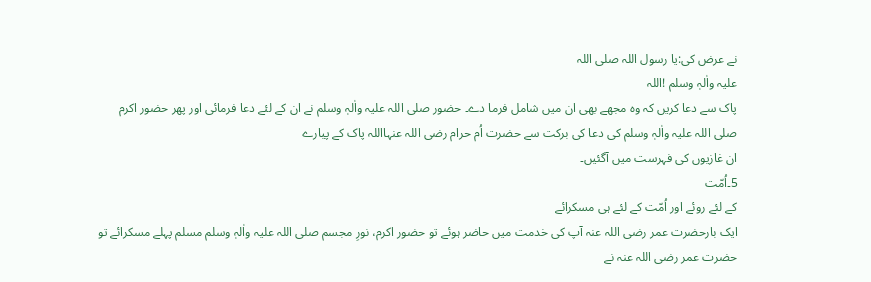نے عرض کی:یا رسول اللہ صلی اللہ
علیہ واٰلہٖ وسلم !اللہ
پاک سے دعا کریں کہ وہ مجھے بھی ان میں شامل فرما دے۔ حضور صلی اللہ علیہ واٰلہٖ وسلم نے ان کے لئے دعا فرمائی اور پھر حضور اکرم صلی اللہ علیہ واٰلہٖ وسلم کی دعا کی برکت سے حضرت اُم حرام رضی اللہ عنہااللہ پاک کے پیارے
ان غازیوں کی فہرست میں آگئیں۔
5۔اُمّت
کے لئے روئے اور اُمّت کے لئے ہی مسکرائے
ایک بارحضرت عمر رضی اللہ عنہ آپ کی خدمت میں حاضر ہوئے تو حضور اکرم، نورِ مجسم صلی اللہ علیہ واٰلہٖ وسلم مسلم پہلے مسکرائے تو حضرت عمر رضی اللہ عنہ نے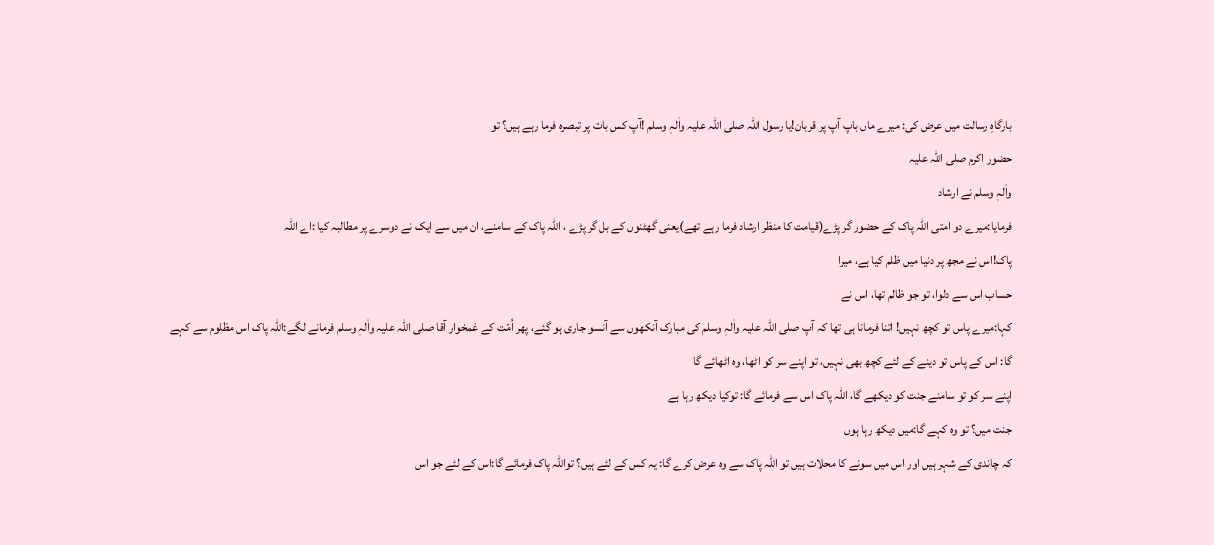بارگاہِ رسالت میں عرض کی: میرے ماں باپ آپ پر قربان!یا رسول اللہ صلی اللہ علیہ واٰلہٖ وسلم !آپ کس بات پر تبصرہ فرما رہے ہیں؟ تو
حضور اکرم صلی اللہ علیہ
واٰلہٖ وسلم نے ارشاد
فرمایا:میرے دو امتی اللہ پاک کے حضور گر پڑے(قیامت کا منظر ارشاد فرما رہے تھے)یعنی گھٹنوں کے بل گر پڑے ، اللہ پاک کے سامنے، ان میں سے ایک نے دوسرے پر مطالبہ کیا :اے اللہ
پاک!اس نے مجھ پر دنیا میں ظلم کیا ہے، میرا
حساب اس سے دلوا، تو جو ظالم تھا، اس نے
کہا:میرے پاس تو کچھ نہیں! اتنا فرمانا ہی تھا کہ آپ صلی اللہ علیہ واٰلہٖ وسلم کی مبارک آنکھوں سے آنسو جاری ہو گئے، پھر اُمّت کے غمخوار آقا صلی اللہ علیہ واٰلہٖ وسلم فرمانے لگے:اللہ پاک اس مظلوم سے کہے
گا: اس کے پاس تو دینے کے لئے کچھ بھی نہیں، تو اپنے سر کو اٹھا، وہ اٹھائے گا
اپنے سر کو تو سامنے جنت کو دیکھے گا، اللہ پاک اس سے فرمائے گا: توکیا دیکھ رہا ہے
جنت میں؟ تو وہ کہے گا:میں دیکھ رہا ہوں
کہ چاندی کے شہر ہیں اور اس میں سونے کا محلات ہیں تو اللہ پاک سے وہ عرض کرے گا: یہ کس کے لئے ہیں؟ تواللہ پاک فرمائے گا:اس کے لئے جو اس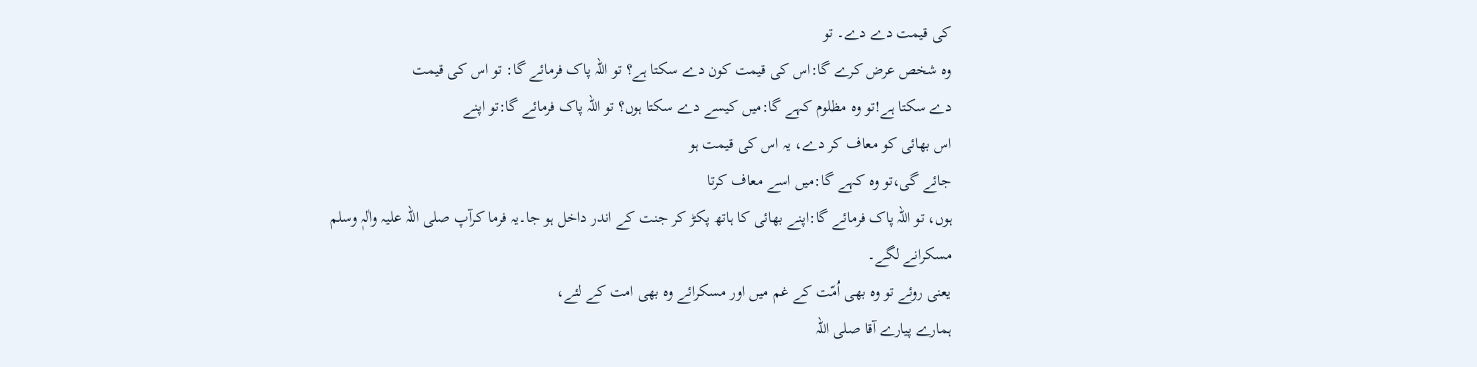کی قیمت دے دے۔ تو
وہ شخص عرض کرے گا:اس کی قیمت کون دے سکتا ہے؟ تو اللہ پاک فرمائے گا: تو اس کی قیمت
دے سکتا ہے!تو وہ مظلوم کہے گا:میں کیسے دے سکتا ہوں؟ تو اللہ پاک فرمائے گا:تو اپنے
اس بھائی کو معاف کر دے، یہ اس کی قیمت ہو
جائے گی،تو وہ کہے گا:میں اسے معاف کرتا
ہوں، تو اللہ پاک فرمائے گا:اپنے بھائی کا ہاتھ پکڑ کر جنت کے اندر داخل ہو جا۔یہ فرما کرآپ صلی اللہ علیہ واٰلہٖ وسلم مسکرانے لگے۔
یعنی روئے تو وہ بھی اُمّت کے غم میں اور مسکرائے وہ بھی امت کے لئے،
ہمارے پیارے آقا صلی اللہ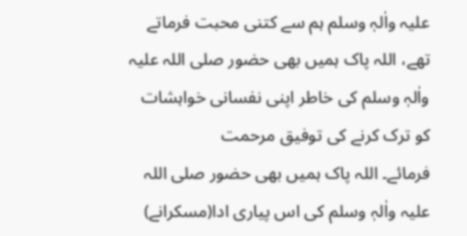علیہ واٰلہٖ وسلم ہم سے کتنی محبت فرماتے تھے، اللہ پاک ہمیں بھی حضور صلی اللہ علیہ واٰلہٖ وسلم کی خاطر اپنی نفسانی خواہشات کو ترک کرنے کی توفیق مرحمت
فرمائے۔ اللہ پاک ہمیں بھی حضور صلی اللہ علیہ واٰلہٖ وسلم کی اس پیاری ادا(مسکرانے)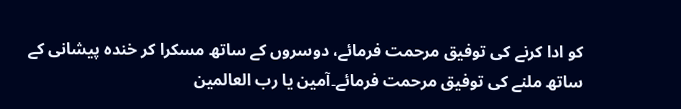کو ادا کرنے کی توفیق مرحمت فرمائے، دوسروں کے ساتھ مسکرا کر خندہ پیشانی کے
ساتھ ملنے کی توفیق مرحمت فرمائے۔آمین یا رب العالمین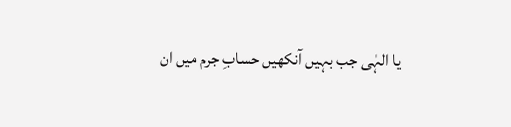یا الہٰی جب بہیں آنکھیں حسابِ جرم میں ان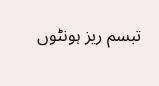تبسم ریز ہونٹوں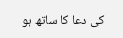کی دعا کا ساتھ ہو